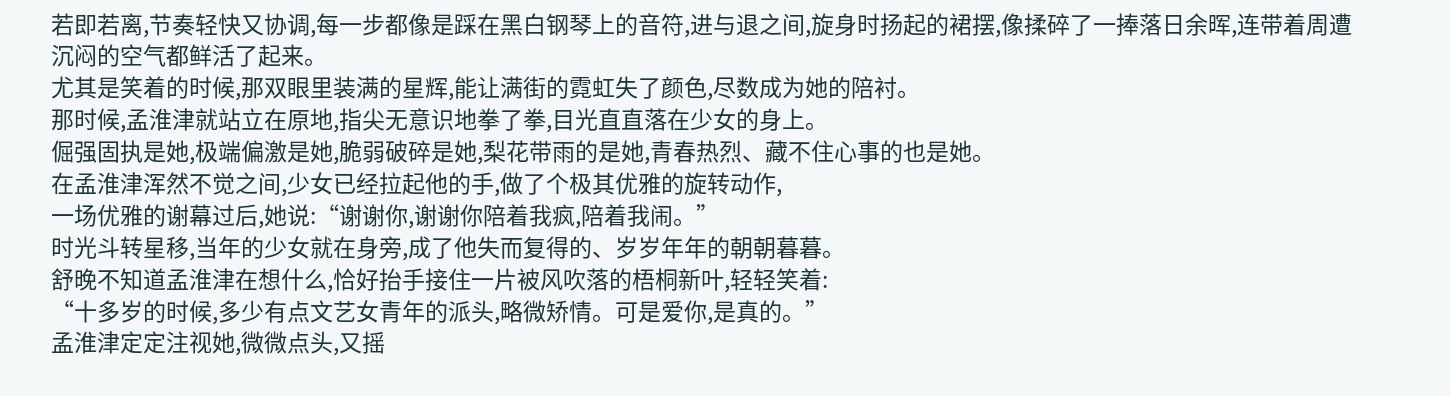若即若离,节奏轻快又协调,每一步都像是踩在黑白钢琴上的音符,进与退之间,旋身时扬起的裙摆,像揉碎了一捧落日余晖,连带着周遭沉闷的空气都鲜活了起来。
尤其是笑着的时候,那双眼里装满的星辉,能让满街的霓虹失了颜色,尽数成为她的陪衬。
那时候,孟淮津就站立在原地,指尖无意识地拳了拳,目光直直落在少女的身上。
倔强固执是她,极端偏激是她,脆弱破碎是她,梨花带雨的是她,青春热烈、藏不住心事的也是她。
在孟淮津浑然不觉之间,少女已经拉起他的手,做了个极其优雅的旋转动作,
一场优雅的谢幕过后,她说:“谢谢你,谢谢你陪着我疯,陪着我闹。”
时光斗转星移,当年的少女就在身旁,成了他失而复得的、岁岁年年的朝朝暮暮。
舒晚不知道孟淮津在想什么,恰好抬手接住一片被风吹落的梧桐新叶,轻轻笑着:
“十多岁的时候,多少有点文艺女青年的派头,略微矫情。可是爱你,是真的。”
孟淮津定定注视她,微微点头,又摇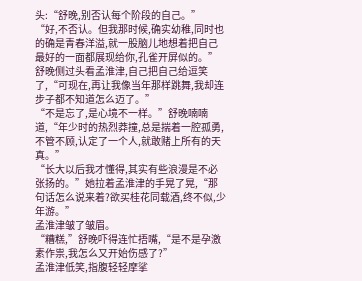头:“舒晚,别否认每个阶段的自己。”
“好,不否认。但我那时候,确实幼稚,同时也的确是青春洋溢,就一股脑儿地想着把自己最好的一面都展现给你,孔雀开屏似的。”
舒晚侧过头看孟淮津,自己把自己给逗笑了,“可现在,再让我像当年那样跳舞,我却连步子都不知道怎么迈了。”
“不是忘了,是心境不一样。”舒晚喃喃道,“年少时的热烈莽撞,总是揣着一腔孤勇,不管不顾,认定了一个人,就敢赌上所有的天真。”
“长大以后我才懂得,其实有些浪漫是不必张扬的。”她拉着孟淮津的手晃了晃,“那句话怎么说来着?欲买桂花同载酒,终不似,少年游。”
孟淮津皱了皱眉。
“糟糕,”舒晚吓得连忙捂嘴,“是不是孕激素作祟,我怎么又开始伤感了?”
孟淮津低笑,指腹轻轻摩挲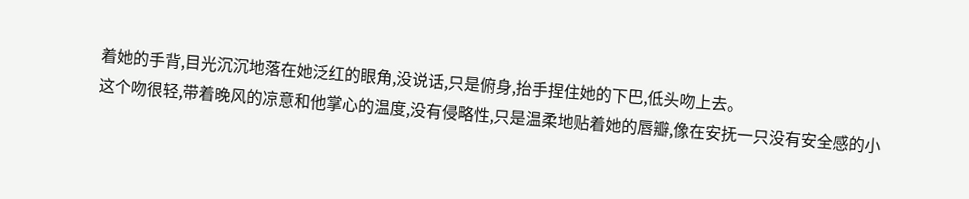着她的手背,目光沉沉地落在她泛红的眼角,没说话,只是俯身,抬手捏住她的下巴,低头吻上去。
这个吻很轻,带着晚风的凉意和他掌心的温度,没有侵略性,只是温柔地贴着她的唇瓣,像在安抚一只没有安全感的小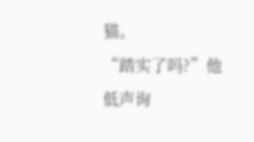猫。
“踏实了吗?”他低声询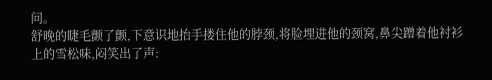问。
舒晚的睫毛颤了颤,下意识地抬手搂住他的脖颈,将脸埋进他的颈窝,鼻尖蹭着他衬衫上的雪松味,闷笑出了声: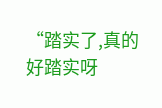“踏实了,真的好踏实呀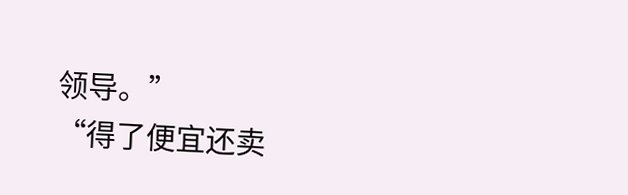领导。”
“得了便宜还卖